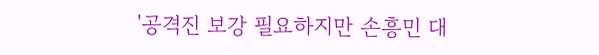'공격진 보강 필요하지만 손흥민 대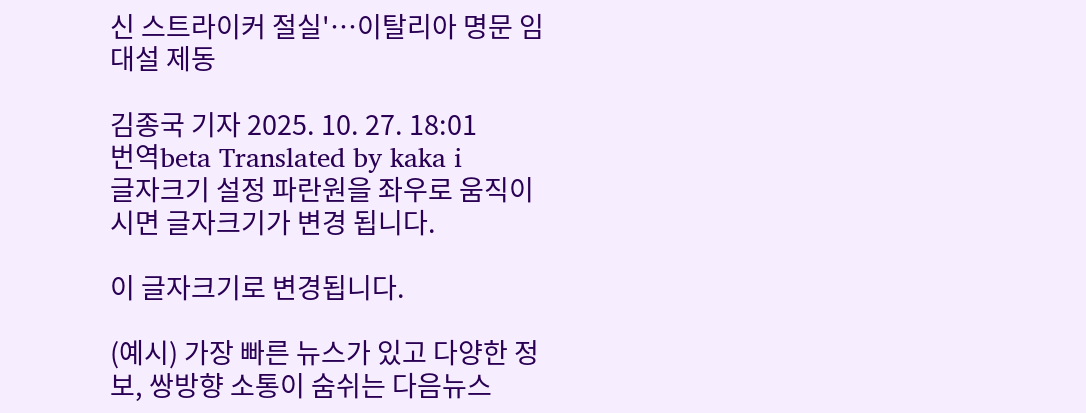신 스트라이커 절실'…이탈리아 명문 임대설 제동

김종국 기자 2025. 10. 27. 18:01
번역beta Translated by kaka i
글자크기 설정 파란원을 좌우로 움직이시면 글자크기가 변경 됩니다.

이 글자크기로 변경됩니다.

(예시) 가장 빠른 뉴스가 있고 다양한 정보, 쌍방향 소통이 숨쉬는 다음뉴스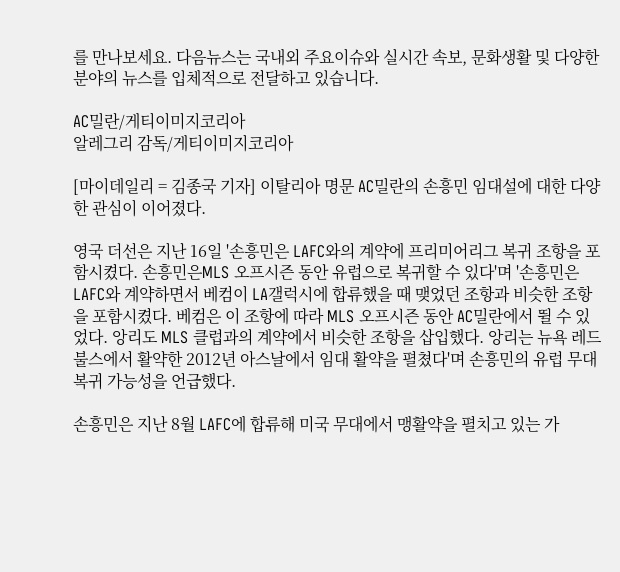를 만나보세요. 다음뉴스는 국내외 주요이슈와 실시간 속보, 문화생활 및 다양한 분야의 뉴스를 입체적으로 전달하고 있습니다.

AC밀란/게티이미지코리아
알레그리 감독/게티이미지코리아

[마이데일리 = 김종국 기자] 이탈리아 명문 AC밀란의 손흥민 임대설에 대한 다양한 관심이 이어졌다.

영국 더선은 지난 16일 '손흥민은 LAFC와의 계약에 프리미어리그 복귀 조항을 포함시켰다. 손흥민은MLS 오프시즌 동안 유럽으로 복귀할 수 있다'며 '손흥민은 LAFC와 계약하면서 베컴이 LA갤럭시에 합류했을 때 맺었던 조항과 비슷한 조항을 포함시켰다. 베컴은 이 조항에 따라 MLS 오프시즌 동안 AC밀란에서 뛸 수 있었다. 앙리도 MLS 클럽과의 계약에서 비슷한 조항을 삽입했다. 앙리는 뉴욕 레드불스에서 활약한 2012년 아스날에서 임대 활약을 펼쳤다'며 손흥민의 유럽 무대 복귀 가능성을 언급했다.

손흥민은 지난 8월 LAFC에 합류해 미국 무대에서 맹활약을 펼치고 있는 가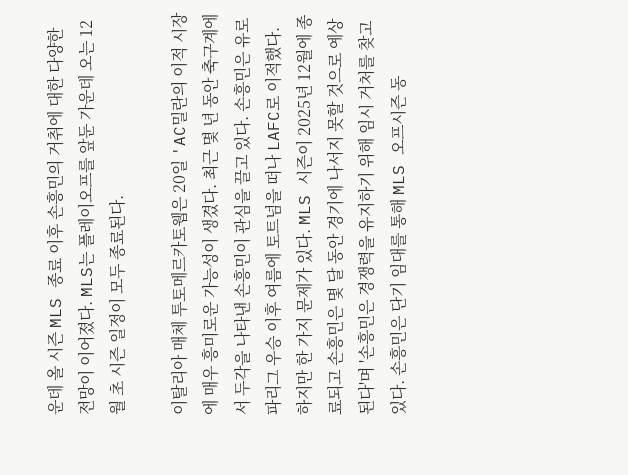운데 올 시즌 MLS 종료 이후 손흥민의 거취에 대한 다양한 전망이 이어졌다. MLS는 플레이오프를 앞둔 가운데 오는 12월 초 시즌 일정이 모두 종료된다.

이탈리아 매체 투토메르카토웹은 20일 'AC밀란의 이적 시장에 매우 흥미로운 가능성이 생겼다. 최근 몇 년 동안 축구계에서 두각을 나타낸 손흥민이 관심을 끌고 있다. 손흥민은 유로파리그 우승 이후 여름에 토트넘을 떠나 LAFC로 이적했다. 하지만 한 가지 문제가 있다. MLS 시즌이 2025년 12월에 종료되고 손흥민은 몇 달 동안 경기에 나서지 못할 것으로 예상된다'며 '손흥민은 경쟁력을 유지하기 위해 임시 거처를 찾고 있다. 손흥민은 단기 임대를 통해 MLS 오프시즌 동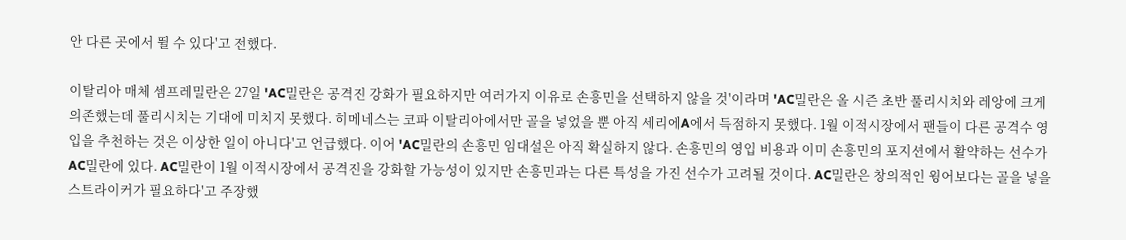안 다른 곳에서 뛸 수 있다'고 전했다.

이탈리아 매체 셈프레밀란은 27일 'AC밀란은 공격진 강화가 필요하지만 여러가지 이유로 손흥민을 선택하지 않을 것'이라며 'AC밀란은 올 시즌 초반 풀리시치와 레앙에 크게 의존했는데 풀리시치는 기대에 미치지 못했다. 히메네스는 코파 이탈리아에서만 골을 넣었을 뿐 아직 세리에A에서 득점하지 못했다. 1월 이적시장에서 팬들이 다른 공격수 영입을 추천하는 것은 이상한 일이 아니다'고 언급했다. 이어 'AC밀란의 손흥민 임대설은 아직 확실하지 않다. 손흥민의 영입 비용과 이미 손흥민의 포지션에서 활약하는 선수가 AC밀란에 있다. AC밀란이 1월 이적시장에서 공격진을 강화할 가능성이 있지만 손흥민과는 다른 특성을 가진 선수가 고려될 것이다. AC밀란은 창의적인 윙어보다는 골을 넣을 스트라이커가 필요하다'고 주장했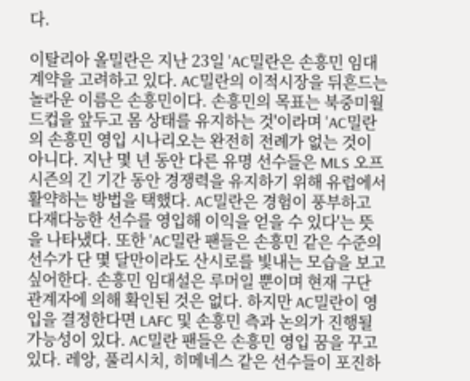다.

이탈리아 올밀란은 지난 23일 'AC밀란은 손흥민 임대 계약을 고려하고 있다. AC밀란의 이적시장을 뒤흔드는 놀라운 이름은 손흥민이다. 손흥민의 목표는 북중미월드컵을 앞두고 몸 상태를 유지하는 것'이라며 'AC밀란의 손흥민 영입 시나리오는 완전히 전례가 없는 것이 아니다. 지난 몇 년 동안 다른 유명 선수들은 MLS 오프시즌의 긴 기간 동안 경쟁력을 유지하기 위해 유럽에서 활약하는 방법을 택했다. AC밀란은 경험이 풍부하고 다재다능한 선수를 영입해 이익을 얻을 수 있다'는 뜻을 나타냈다. 또한 'AC밀란 팬들은 손흥민 같은 수준의 선수가 단 몇 달만이라도 산시로를 빛내는 모습을 보고 싶어한다. 손흥민 임대설은 루머일 뿐이며 현재 구단 관계자에 의해 확인된 것은 없다. 하지만 AC밀란이 영입을 결정한다면 LAFC 및 손흥민 측과 논의가 진행될 가능성이 있다. AC밀란 팬들은 손흥민 영입 꿈을 꾸고 있다. 레앙, 풀리시치, 히메네스 같은 선수들이 포진하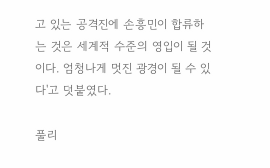고 있는 공격진에 손흥민이 합류하는 것은 세계적 수준의 영입이 될 것이다. 엄청나게 멋진 광경이 될 수 있다'고 덧붙였다.

풀리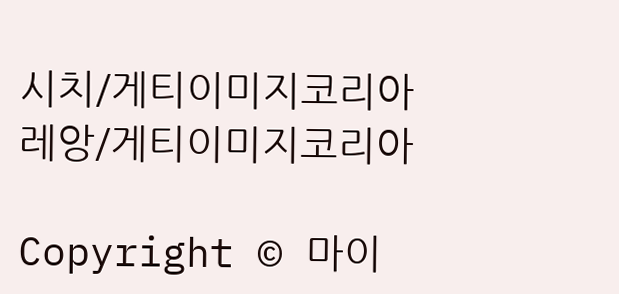시치/게티이미지코리아
레앙/게티이미지코리아

Copyright © 마이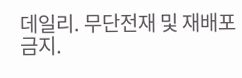데일리. 무단전재 및 재배포 금지.